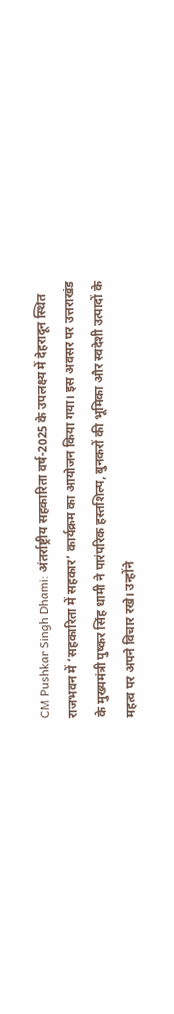CM Pushkar Singh Dhami: अंतर्राष्ट्रीय सहकारिता वर्ष-2025 के उपलक्ष्य में देहरादून स्थित राजभवन में ‘सहकारिता में सहकार’ कार्यक्रम का आयोजन किया गया। इस अवसर पर उत्तराखंड के मुख्यमंत्री पुष्कर सिंह धामी ने पारंपरिक हस्तशिल्प, बुनकरों की भूमिका और स्वदेशी उत्पादों के महत्व पर अपने विचार रखे। उन्होंने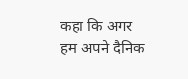कहा कि अगर हम अपने दैनिक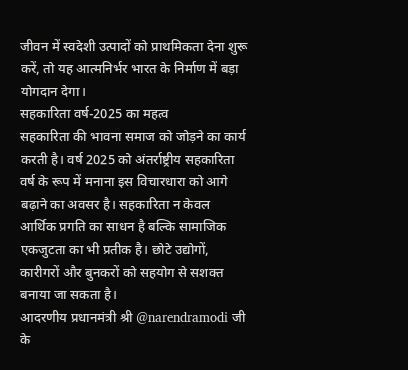जीवन में स्वदेशी उत्पादों को प्राथमिकता देना शुरू करें, तो यह आत्मनिर्भर भारत के निर्माण में बड़ा योगदान देगा।
सहकारिता वर्ष-2025 का महत्व
सहकारिता की भावना समाज को जोड़ने का कार्य करती है। वर्ष 2025 को अंतर्राष्ट्रीय सहकारिता वर्ष के रूप में मनाना इस विचारधारा को आगे बढ़ाने का अवसर है। सहकारिता न केवल आर्थिक प्रगति का साधन है बल्कि सामाजिक एकजुटता का भी प्रतीक है। छोटे उद्योगों, कारीगरों और बुनकरों को सहयोग से सशक्त बनाया जा सकता है।
आदरणीय प्रधानमंत्री श्री @narendramodi जी के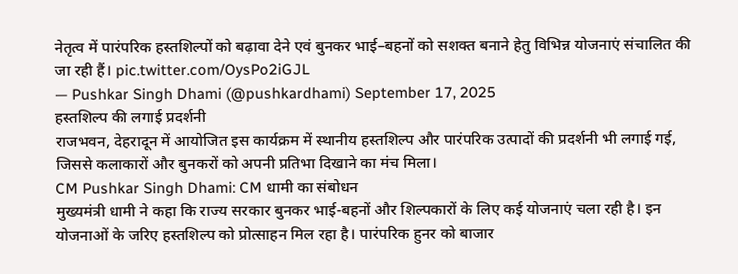नेतृत्व में पारंपरिक हस्तशिल्पों को बढ़ावा देने एवं बुनकर भाई–बहनों को सशक्त बनाने हेतु विभिन्न योजनाएं संचालित की जा रही हैं। pic.twitter.com/OysPo2iGJL
— Pushkar Singh Dhami (@pushkardhami) September 17, 2025
हस्तशिल्प की लगाई प्रदर्शनी
राजभवन, देहरादून में आयोजित इस कार्यक्रम में स्थानीय हस्तशिल्प और पारंपरिक उत्पादों की प्रदर्शनी भी लगाई गई, जिससे कलाकारों और बुनकरों को अपनी प्रतिभा दिखाने का मंच मिला।
CM Pushkar Singh Dhami: CM धामी का संबोधन
मुख्यमंत्री धामी ने कहा कि राज्य सरकार बुनकर भाई-बहनों और शिल्पकारों के लिए कई योजनाएं चला रही है। इन योजनाओं के जरिए हस्तशिल्प को प्रोत्साहन मिल रहा है। पारंपरिक हुनर को बाजार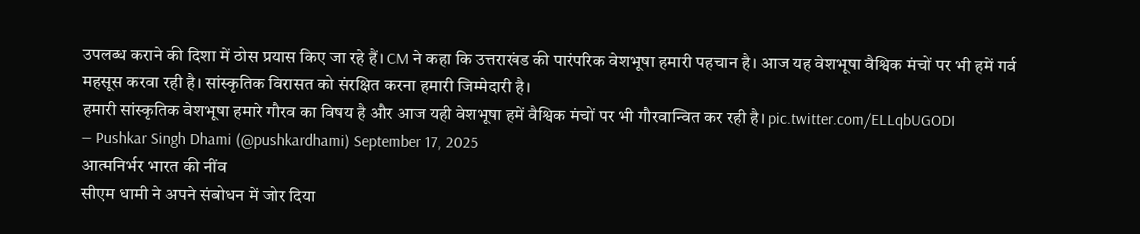उपलब्ध कराने की दिशा में ठोस प्रयास किए जा रहे हैं। CM ने कहा कि उत्तराखंड की पारंपरिक वेशभूषा हमारी पहचान है। आज यह वेशभूषा वैश्विक मंचों पर भी हमें गर्व महसूस करवा रही है। सांस्कृतिक विरासत को संरक्षित करना हमारी जिम्मेदारी है।
हमारी सांस्कृतिक वेशभूषा हमारे गौरव का विषय है और आज यही वेशभूषा हमें वैश्विक मंचों पर भी गौरवान्वित कर रही है। pic.twitter.com/ELLqbUGODI
— Pushkar Singh Dhami (@pushkardhami) September 17, 2025
आत्मनिर्भर भारत की नींव
सीएम धामी ने अपने संबोधन में जोर दिया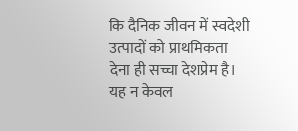कि दैनिक जीवन में स्वदेशी उत्पादों को प्राथमिकता देना ही सच्चा देशप्रेम है। यह न केवल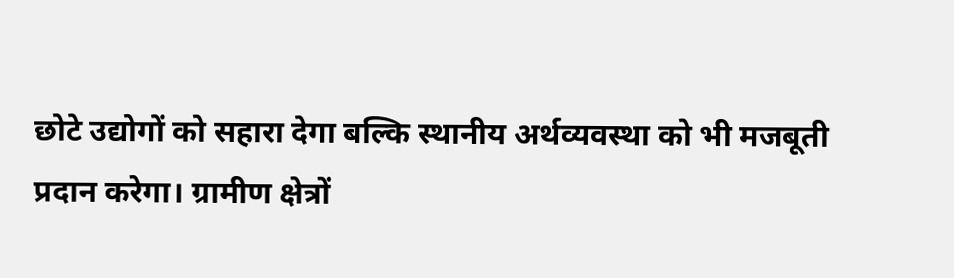छोटे उद्योगों को सहारा देगा बल्कि स्थानीय अर्थव्यवस्था को भी मजबूती प्रदान करेगा। ग्रामीण क्षेत्रों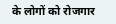के लोगों को रोजगार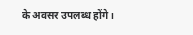के अवसर उपलब्ध होंगे।